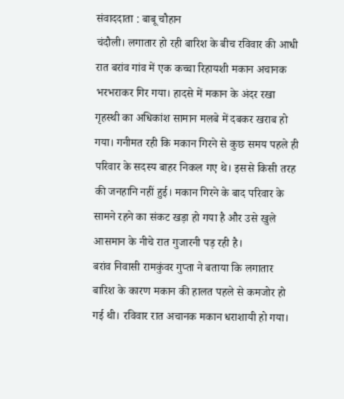संवाददाता : बाबू चौहान
चंदौली। लगातार हो रही बारिश के बीच रविवार की आधी रात बरांव गांव में एक कच्चा रिहायशी मकान अचानक भरभराकर गिर गया। हादसे में मकान के अंदर रखा गृहस्थी का अधिकांश सामान मलबे में दबकर खराब हो गया। गनीमत रही कि मकान गिरने से कुछ समय पहले ही परिवार के सदस्य बाहर निकल गए थे। इससे किसी तरह की जनहानि नहीं हुई। मकान गिरने के बाद परिवार के सामने रहने का संकट खड़ा हो गया है और उसे खुले आसमान के नीचे रात गुजारनी पड़ रही है।
बरांव निवासी रामकुंवर गुप्ता ने बताया कि लगातार बारिश के कारण मकान की हालत पहले से कमजोर हो गई थी। रविवार रात अचानक मकान धराशायी हो गया।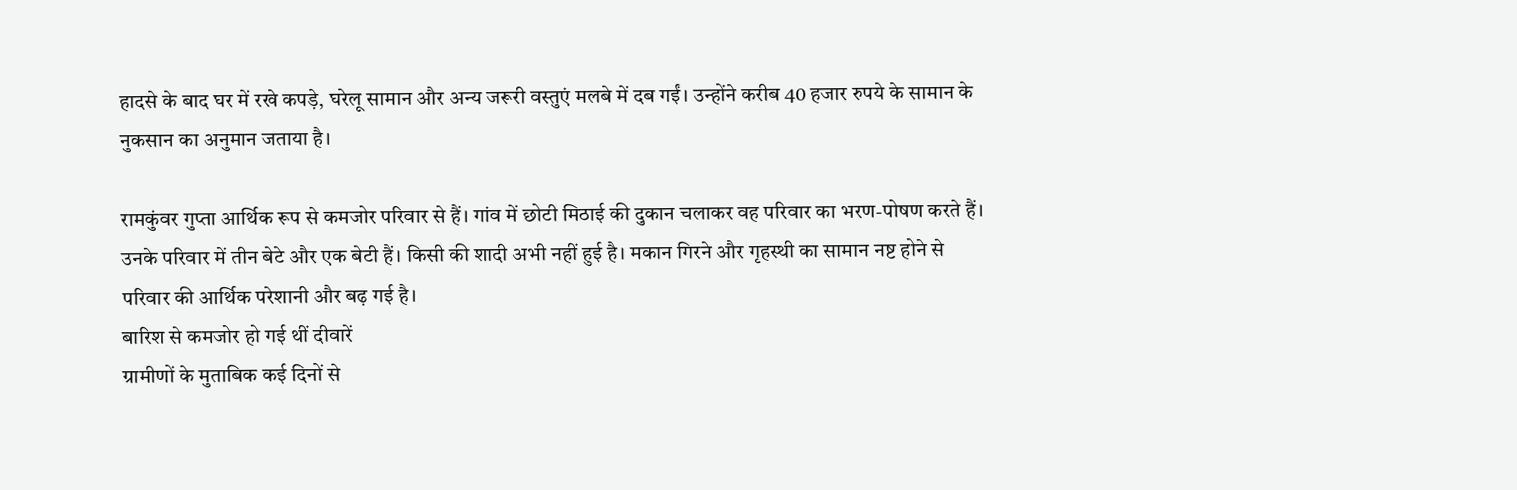हादसे के बाद घर में रखे कपड़े, घरेलू सामान और अन्य जरूरी वस्तुएं मलबे में दब गईं। उन्होंने करीब 40 हजार रुपये के सामान के नुकसान का अनुमान जताया है।

रामकुंवर गुप्ता आर्थिक रूप से कमजोर परिवार से हैं। गांव में छोटी मिठाई की दुकान चलाकर वह परिवार का भरण-पोषण करते हैं। उनके परिवार में तीन बेटे और एक बेटी हैं। किसी की शादी अभी नहीं हुई है। मकान गिरने और गृहस्थी का सामान नष्ट होने से परिवार की आर्थिक परेशानी और बढ़ गई है।
बारिश से कमजोर हो गई थीं दीवारें
ग्रामीणों के मुताबिक कई दिनों से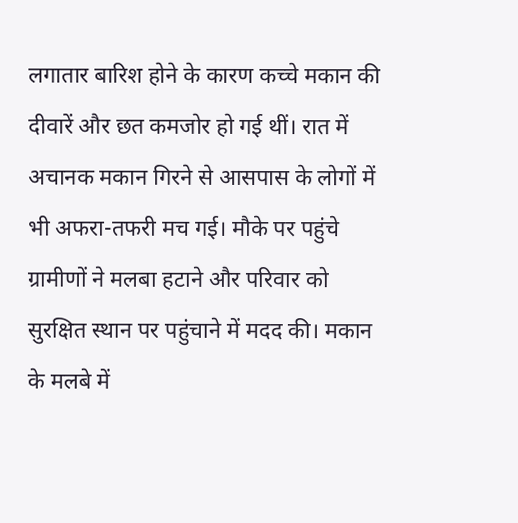लगातार बारिश होने के कारण कच्चे मकान की दीवारें और छत कमजोर हो गई थीं। रात में अचानक मकान गिरने से आसपास के लोगों में भी अफरा-तफरी मच गई। मौके पर पहुंचे ग्रामीणों ने मलबा हटाने और परिवार को सुरक्षित स्थान पर पहुंचाने में मदद की। मकान के मलबे में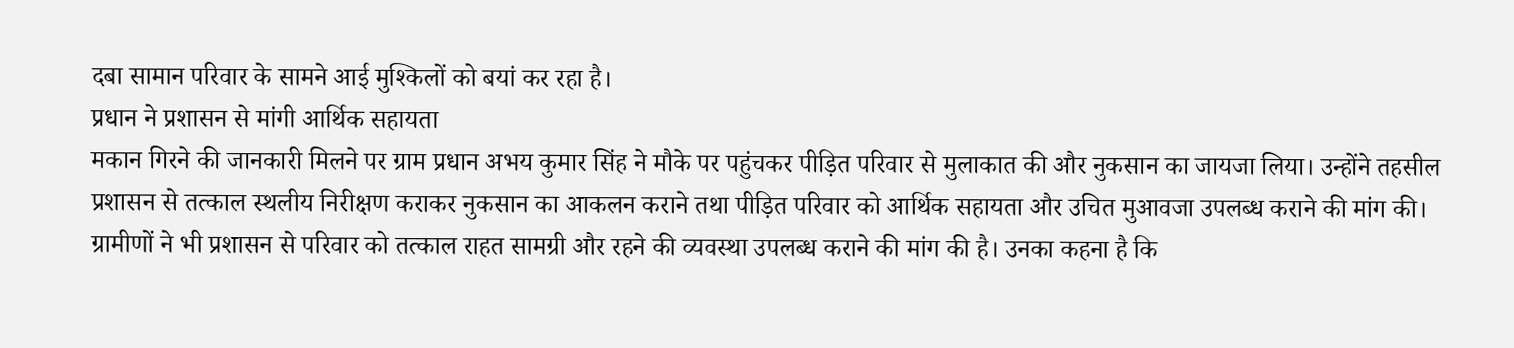दबा सामान परिवार के सामने आई मुश्किलों को बयां कर रहा है।
प्रधान ने प्रशासन से मांगी आर्थिक सहायता
मकान गिरने की जानकारी मिलने पर ग्राम प्रधान अभय कुमार सिंह ने मौके पर पहुंचकर पीड़ित परिवार से मुलाकात की और नुकसान का जायजा लिया। उन्होंने तहसील प्रशासन से तत्काल स्थलीय निरीक्षण कराकर नुकसान का आकलन कराने तथा पीड़ित परिवार को आर्थिक सहायता और उचित मुआवजा उपलब्ध कराने की मांग की।
ग्रामीणों ने भी प्रशासन से परिवार को तत्काल राहत सामग्री और रहने की व्यवस्था उपलब्ध कराने की मांग की है। उनका कहना है कि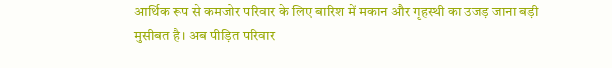आर्थिक रूप से कमजोर परिवार के लिए बारिश में मकान और गृहस्थी का उजड़ जाना बड़ी मुसीबत है। अब पीड़ित परिवार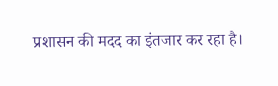प्रशासन की मदद का इंतजार कर रहा है।